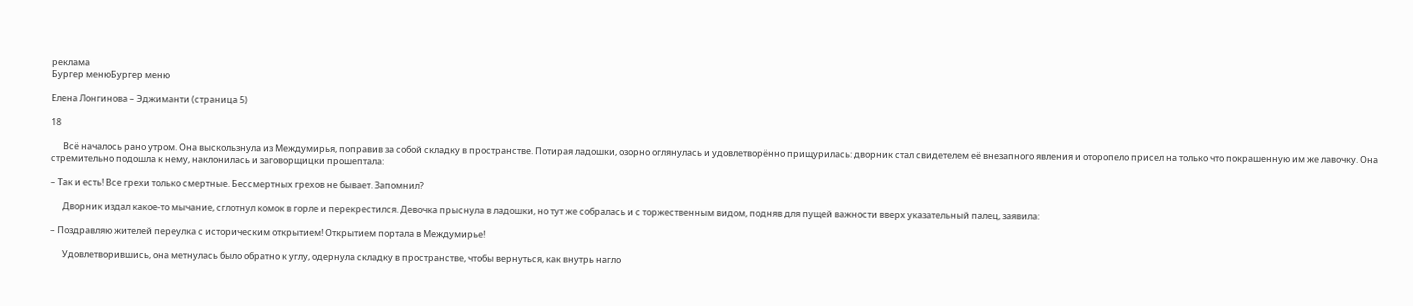реклама
Бургер менюБургер меню

Елена Лонгинова – Эджиманти (страница 5)

18

      Всё началось рано утром. Она выскользнула из Междумирья, поправив за собой складку в пространстве. Потирая ладошки, озорно оглянулась и удовлетворённо прищурилась: дворник стал свидетелем её внезапного явления и оторопело присел на только что покрашенную им же лавочку. Она стремительно подошла к нему, наклонилась и заговорщицки прошептала:

– Так и есть! Все грехи только смертные. Бессмертных грехов не бывает. Запомнил?

      Дворник издал какое-то мычание, сглотнул комок в горле и перекрестился. Девочка прыснула в ладошки, но тут же собралась и с торжественным видом, подняв для пущей важности вверх указательный палец, заявила:

– Поздравляю жителей переулка с историческим открытием! Открытием портала в Междумирье!

      Удовлетворившись, она метнулась было обратно к углу, одернула складку в пространстве, чтобы вернуться, как внутрь нагло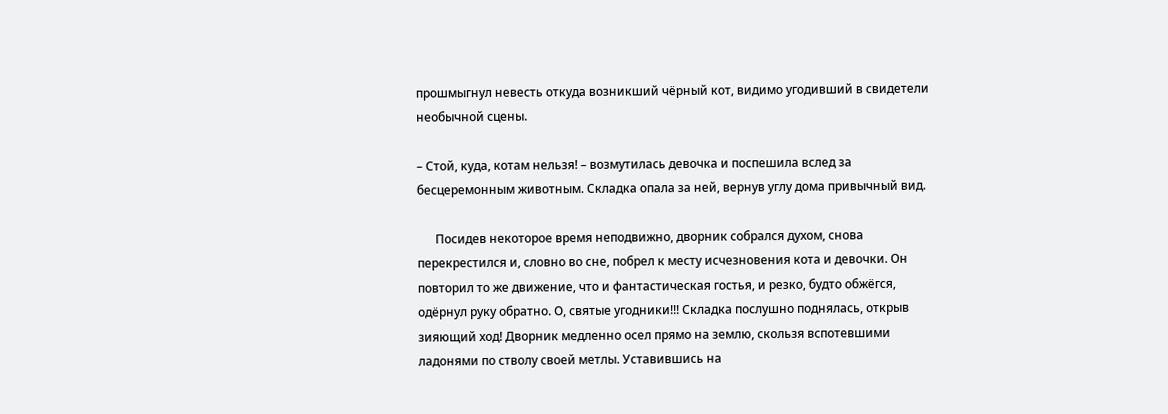прошмыгнул невесть откуда возникший чёрный кот, видимо угодивший в свидетели необычной сцены.

– Стой, куда, котам нельзя! – возмутилась девочка и поспешила вслед за бесцеремонным животным. Складка опала за ней, вернув углу дома привычный вид.

      Посидев некоторое время неподвижно, дворник собрался духом, снова перекрестился и, словно во сне, побрел к месту исчезновения кота и девочки. Он повторил то же движение, что и фантастическая гостья, и резко, будто обжёгся, одёрнул руку обратно. О, святые угодники!!! Складка послушно поднялась, открыв зияющий ход! Дворник медленно осел прямо на землю, скользя вспотевшими ладонями по стволу своей метлы. Уставившись на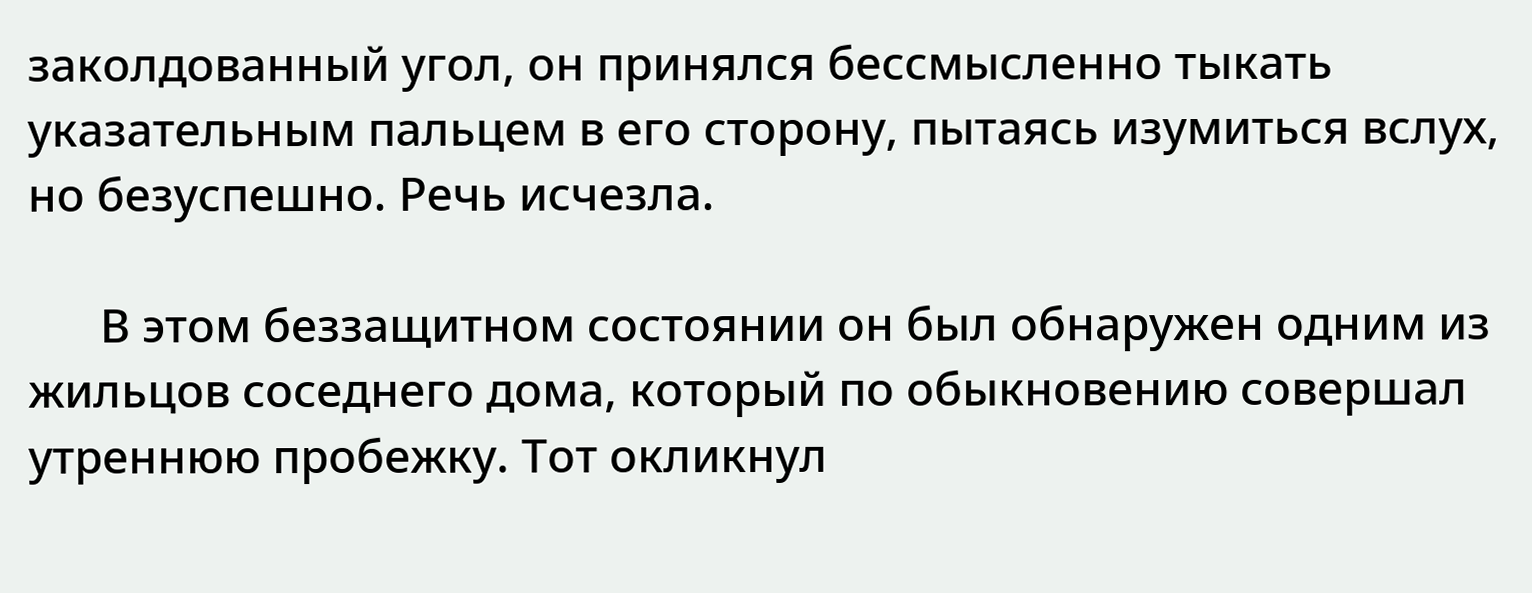заколдованный угол, он принялся бессмысленно тыкать указательным пальцем в его сторону, пытаясь изумиться вслух, но безуспешно. Речь исчезла.

      В этом беззащитном состоянии он был обнаружен одним из жильцов соседнего дома, который по обыкновению совершал утреннюю пробежку. Тот окликнул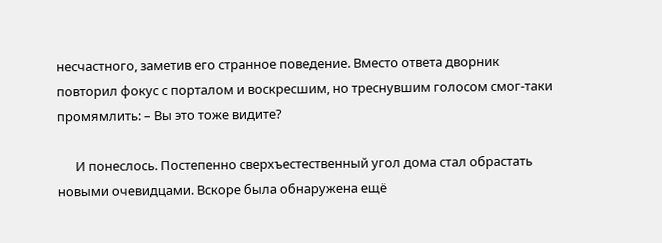несчастного, заметив его странное поведение. Вместо ответа дворник повторил фокус с порталом и воскресшим, но треснувшим голосом смог-таки промямлить: – Вы это тоже видите?

      И понеслось. Постепенно сверхъестественный угол дома стал обрастать новыми очевидцами. Вскоре была обнаружена ещё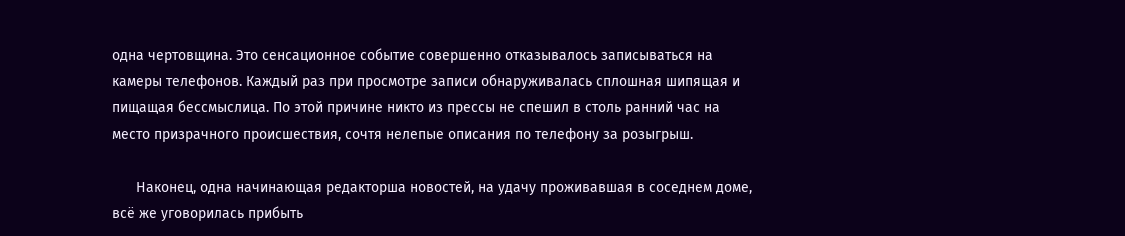одна чертовщина. Это сенсационное событие совершенно отказывалось записываться на камеры телефонов. Каждый раз при просмотре записи обнаруживалась сплошная шипящая и пищащая бессмыслица. По этой причине никто из прессы не спешил в столь ранний час на место призрачного происшествия, сочтя нелепые описания по телефону за розыгрыш.

      Наконец, одна начинающая редакторша новостей, на удачу проживавшая в соседнем доме, всё же уговорилась прибыть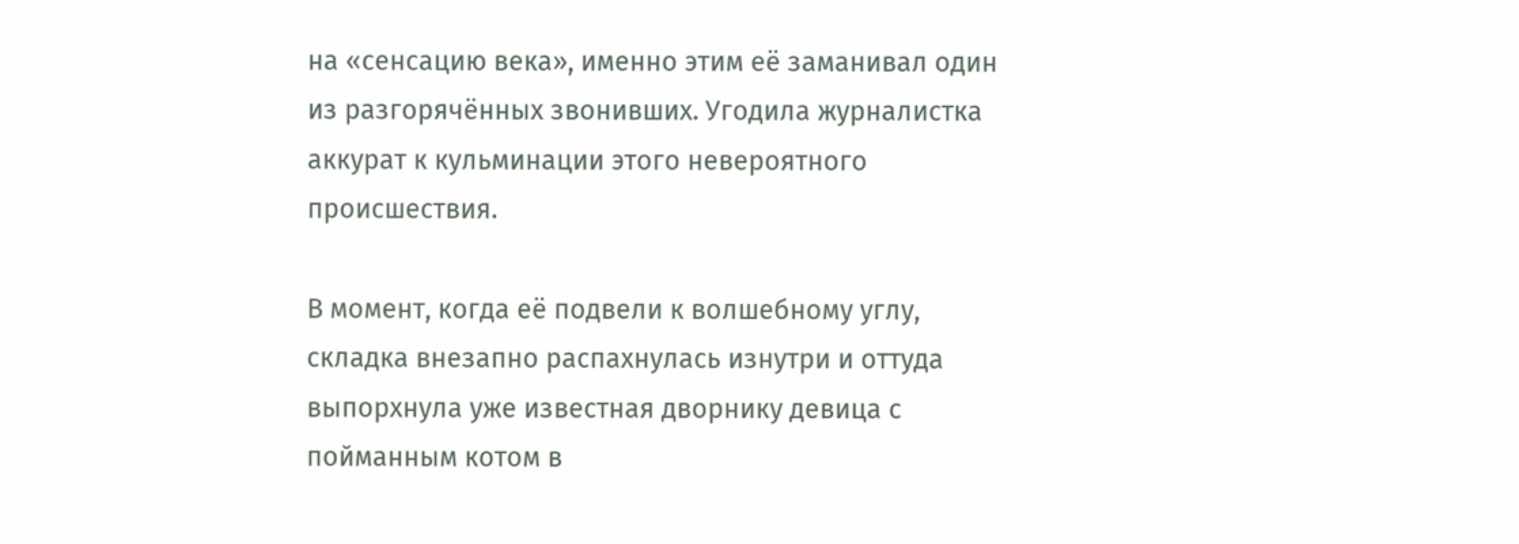на «сенсацию века», именно этим её заманивал один из разгорячённых звонивших. Угодила журналистка аккурат к кульминации этого невероятного происшествия.

В момент, когда её подвели к волшебному углу, складка внезапно распахнулась изнутри и оттуда выпорхнула уже известная дворнику девица с пойманным котом в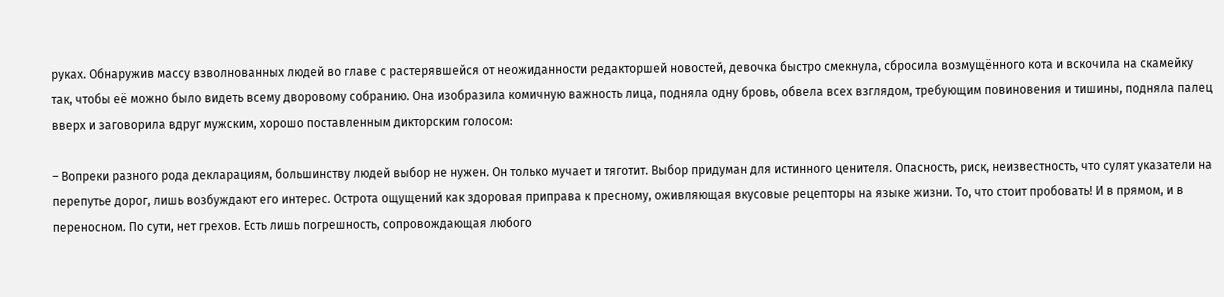руках. Обнаружив массу взволнованных людей во главе с растерявшейся от неожиданности редакторшей новостей, девочка быстро смекнула, сбросила возмущённого кота и вскочила на скамейку так, чтобы её можно было видеть всему дворовому собранию. Она изобразила комичную важность лица, подняла одну бровь, обвела всех взглядом, требующим повиновения и тишины, подняла палец вверх и заговорила вдруг мужским, хорошо поставленным дикторским голосом:

– Вопреки разного рода декларациям, большинству людей выбор не нужен. Он только мучает и тяготит. Выбор придуман для истинного ценителя. Опасность, риск, неизвестность, что сулят указатели на перепутье дорог, лишь возбуждают его интерес. Острота ощущений как здоровая приправа к пресному, оживляющая вкусовые рецепторы на языке жизни. То, что стоит пробовать! И в прямом, и в переносном. По сути, нет грехов. Есть лишь погрешность, сопровождающая любого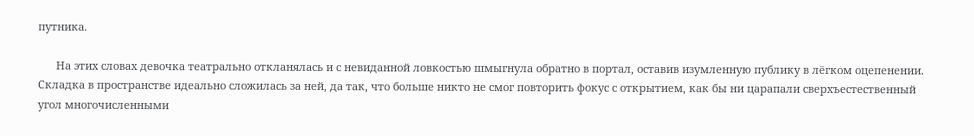путника.

      На этих словах девочка театрально откланялась и с невиданной ловкостью шмыгнула обратно в портал, оставив изумленную публику в лёгком оцепенении. Складка в пространстве идеально сложилась за ней, да так, что больше никто не смог повторить фокус с открытием, как бы ни царапали сверхъестественный угол многочисленными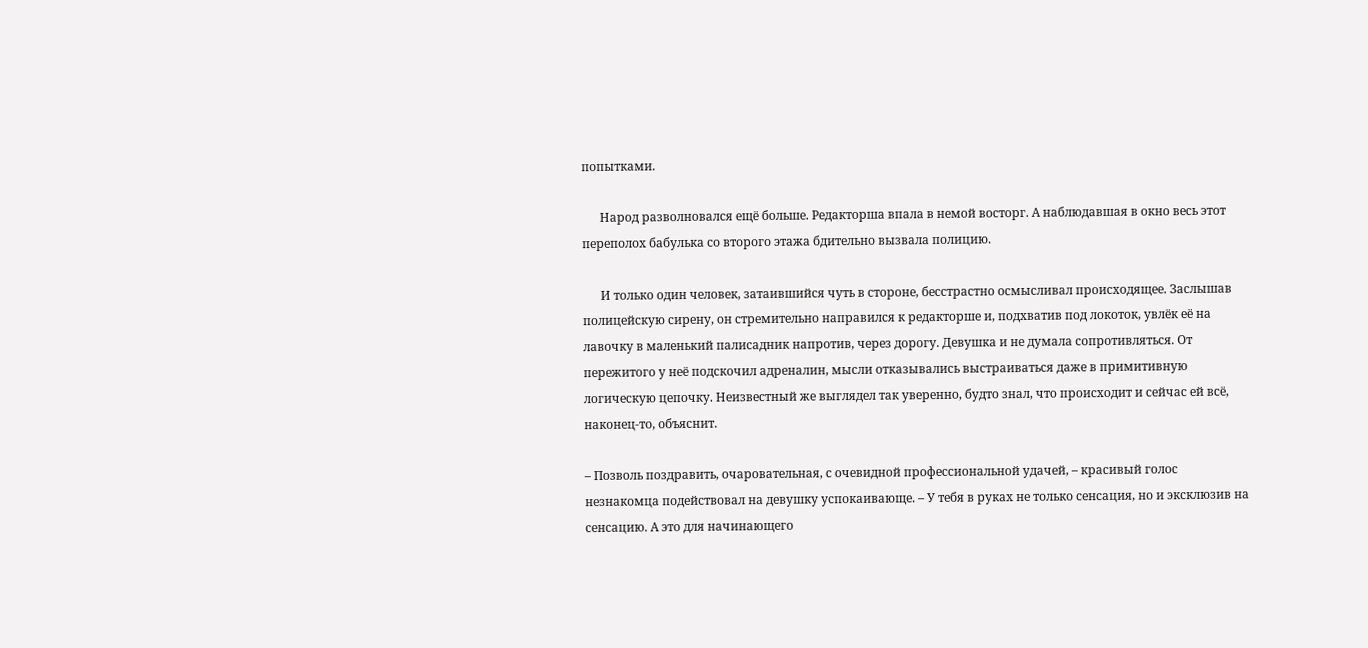попытками.

      Народ разволновался ещё больше. Редакторша впала в немой восторг. А наблюдавшая в окно весь этот переполох бабулька со второго этажа бдительно вызвала полицию.

      И только один человек, затаившийся чуть в стороне, бесстрастно осмысливал происходящее. Заслышав полицейскую сирену, он стремительно направился к редакторше и, подхватив под локоток, увлёк её на лавочку в маленький палисадник напротив, через дорогу. Девушка и не думала сопротивляться. От пережитого у неё подскочил адреналин, мысли отказывались выстраиваться даже в примитивную логическую цепочку. Неизвестный же выглядел так уверенно, будто знал, что происходит и сейчас ей всё, наконец-то, объяснит.

– Позволь поздравить, очаровательная, с очевидной профессиональной удачей, – красивый голос незнакомца подействовал на девушку успокаивающе. – У тебя в руках не только сенсация, но и эксклюзив на сенсацию. А это для начинающего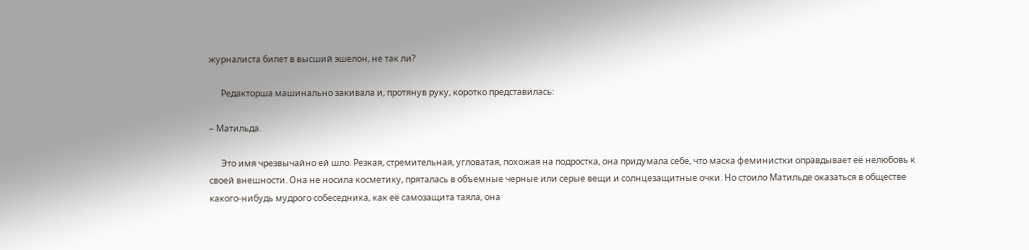журналиста билет в высший эшелон, не так ли?

      Редакторша машинально закивала и, протянув руку, коротко представилась:

– Матильда.

      Это имя чрезвычайно ей шло. Резкая, стремительная, угловатая, похожая на подростка, она придумала себе, что маска феминистки оправдывает её нелюбовь к своей внешности. Она не носила косметику, пряталась в объемные черные или серые вещи и солнцезащитные очки. Но стоило Матильде оказаться в обществе какого-нибудь мудрого собеседника, как её самозащита таяла, она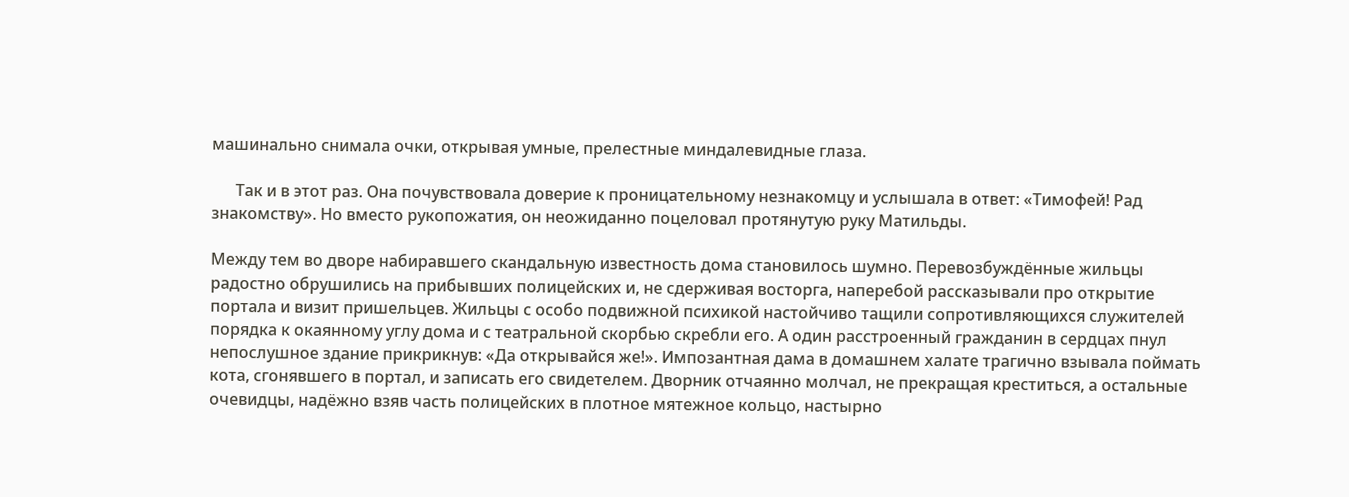машинально снимала очки, открывая умные, прелестные миндалевидные глаза.

      Так и в этот раз. Она почувствовала доверие к проницательному незнакомцу и услышала в ответ: «Тимофей! Рад знакомству». Но вместо рукопожатия, он неожиданно поцеловал протянутую руку Матильды.

Между тем во дворе набиравшего скандальную известность дома становилось шумно. Перевозбуждённые жильцы радостно обрушились на прибывших полицейских и, не сдерживая восторга, наперебой рассказывали про открытие портала и визит пришельцев. Жильцы с особо подвижной психикой настойчиво тащили сопротивляющихся служителей порядка к окаянному углу дома и с театральной скорбью скребли его. А один расстроенный гражданин в сердцах пнул непослушное здание прикрикнув: «Да открывайся же!». Импозантная дама в домашнем халате трагично взывала поймать кота, сгонявшего в портал, и записать его свидетелем. Дворник отчаянно молчал, не прекращая креститься, а остальные очевидцы, надёжно взяв часть полицейских в плотное мятежное кольцо, настырно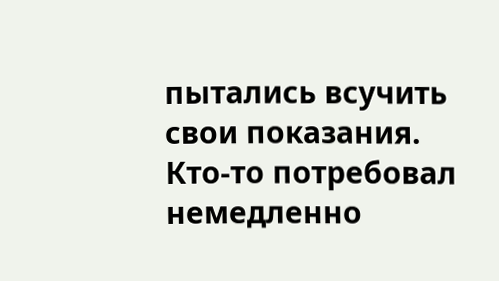пытались всучить свои показания. Кто-то потребовал немедленно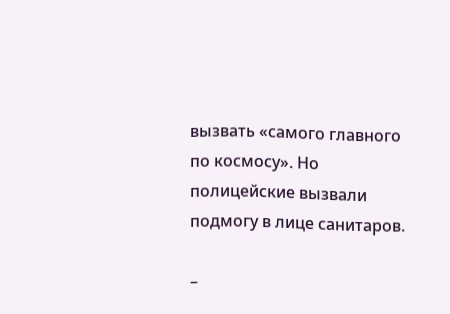вызвать «самого главного по космосу». Но полицейские вызвали подмогу в лице санитаров.

–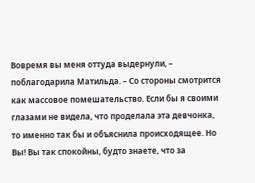Вовремя вы меня оттуда выдернули, – поблагодарила Матильда. – Со стороны смотрится как массовое помешательство. Если бы я своими глазами не видела, что проделала эта девчонка, то именно так бы и объяснила происходящее. Но Вы! Вы так спокойны, будто знаете, что за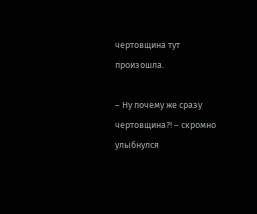чертовщина тут произошла.

– Ну почему же сразу чертовщина?! – скромно улыбнулся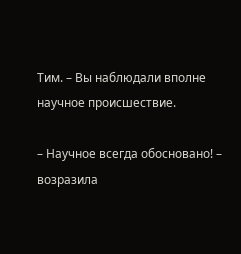Тим. – Вы наблюдали вполне научное происшествие.

– Научное всегда обосновано! – возразила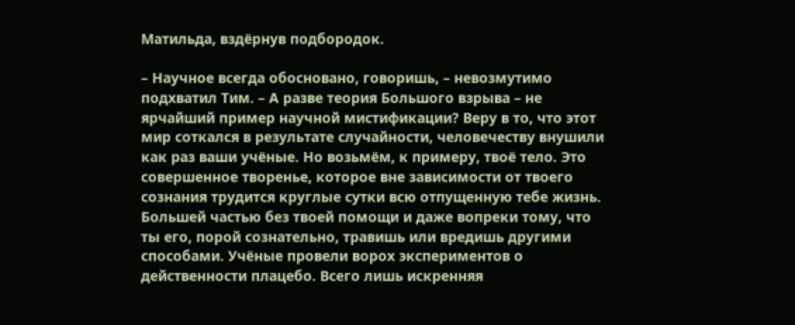Матильда, вздёрнув подбородок.

– Научное всегда обосновано, говоришь, – невозмутимо подхватил Тим. – А разве теория Большого взрыва – не ярчайший пример научной мистификации? Веру в то, что этот мир соткался в результате случайности, человечеству внушили как раз ваши учёные. Но возьмём, к примеру, твоё тело. Это совершенное творенье, которое вне зависимости от твоего сознания трудится круглые сутки всю отпущенную тебе жизнь. Большей частью без твоей помощи и даже вопреки тому, что ты его, порой сознательно, травишь или вредишь другими способами. Учёные провели ворох экспериментов о действенности плацебо. Всего лишь искренняя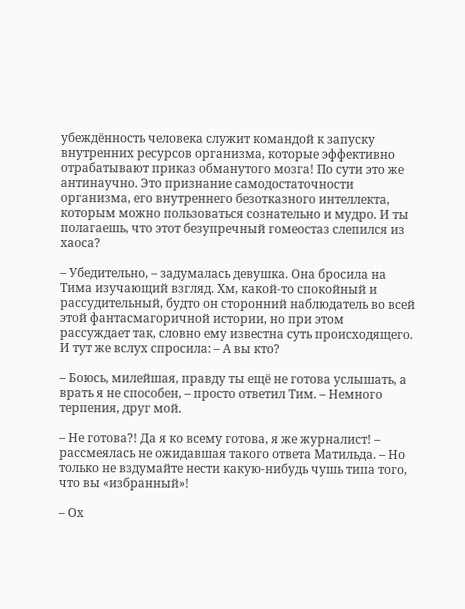убеждённость человека служит командой к запуску внутренних ресурсов организма, которые эффективно отрабатывают приказ обманутого мозга! По сути это же антинаучно. Это признание самодостаточности организма, его внутреннего безотказного интеллекта, которым можно пользоваться сознательно и мудро. И ты полагаешь, что этот безупречный гомеостаз слепился из хаоса?

– Убедительно, – задумалась девушка. Она бросила на Тима изучающий взгляд. Хм, какой-то спокойный и рассудительный, будто он сторонний наблюдатель во всей этой фантасмагоричной истории, но при этом рассуждает так, словно ему известна суть происходящего. И тут же вслух спросила: – А вы кто?

– Боюсь, милейшая, правду ты ещё не готова услышать, а врать я не способен, – просто ответил Тим. – Немного терпения, друг мой.

– Не готова?! Да я ко всему готова, я же журналист! – рассмеялась не ожидавшая такого ответа Матильда. – Но только не вздумайте нести какую-нибудь чушь типа того, что вы «избранный»!

– Ох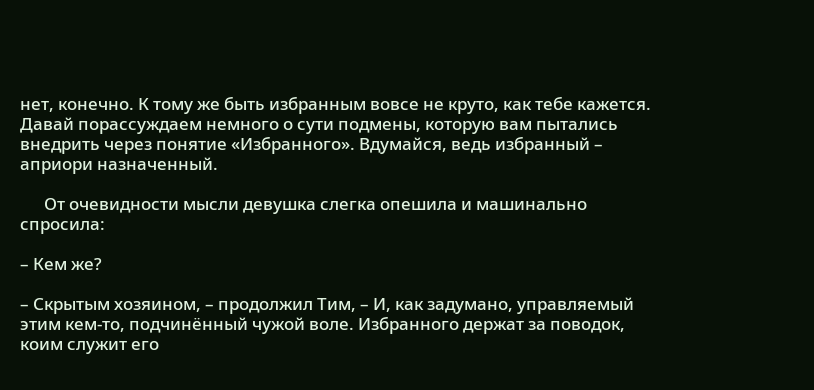нет, конечно. К тому же быть избранным вовсе не круто, как тебе кажется. Давай порассуждаем немного о сути подмены, которую вам пытались внедрить через понятие «Избранного». Вдумайся, ведь избранный – априори назначенный.

      От очевидности мысли девушка слегка опешила и машинально спросила:

– Кем же?

– Скрытым хозяином, – продолжил Тим, – И, как задумано, управляемый этим кем-то, подчинённый чужой воле. Избранного держат за поводок, коим служит его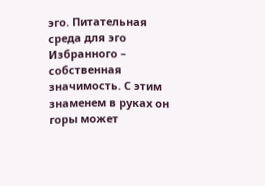эго. Питательная среда для эго Избранного – собственная значимость. С этим знаменем в руках он горы может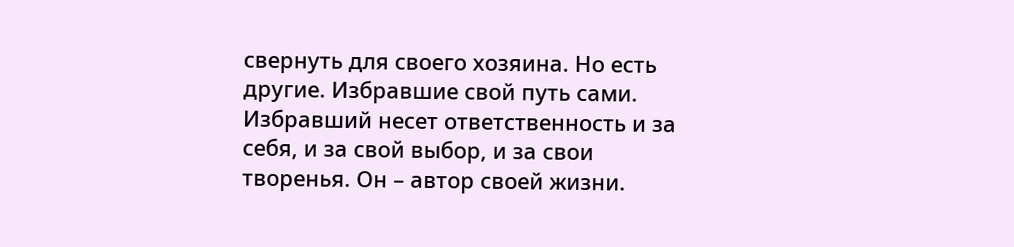свернуть для своего хозяина. Но есть другие. Избравшие свой путь сами. Избравший несет ответственность и за себя, и за свой выбор, и за свои творенья. Он – автор своей жизни.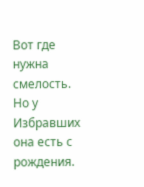Вот где нужна смелость. Но у Избравших она есть с рождения.